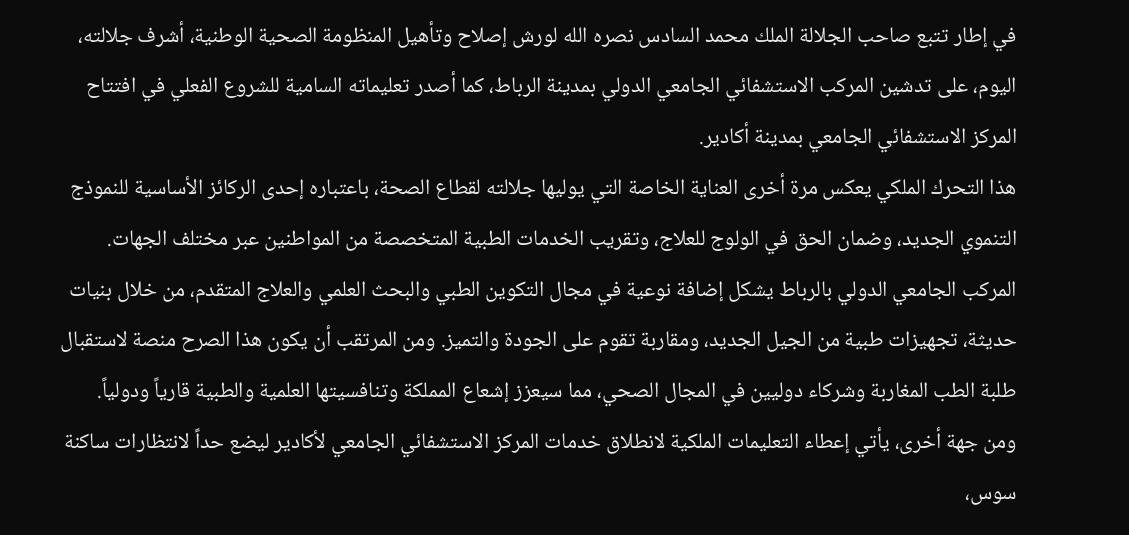في إطار تتبع صاحب الجلالة الملك محمد السادس نصره الله لورش إصلاح وتأهيل المنظومة الصحية الوطنية، أشرف جلالته، اليوم، على تدشين المركب الاستشفائي الجامعي الدولي بمدينة الرباط، كما أصدر تعليماته السامية للشروع الفعلي في افتتاح المركز الاستشفائي الجامعي بمدينة أكادير.
هذا التحرك الملكي يعكس مرة أخرى العناية الخاصة التي يوليها جلالته لقطاع الصحة، باعتباره إحدى الركائز الأساسية للنموذج التنموي الجديد، وضمان الحق في الولوج للعلاج، وتقريب الخدمات الطبية المتخصصة من المواطنين عبر مختلف الجهات.
المركب الجامعي الدولي بالرباط يشكل إضافة نوعية في مجال التكوين الطبي والبحث العلمي والعلاج المتقدم، من خلال بنيات حديثة، تجهيزات طبية من الجيل الجديد، ومقاربة تقوم على الجودة والتميز. ومن المرتقب أن يكون هذا الصرح منصة لاستقبال طلبة الطب المغاربة وشركاء دوليين في المجال الصحي، مما سيعزز إشعاع المملكة وتنافسيتها العلمية والطبية قارياً ودولياً.
ومن جهة أخرى، يأتي إعطاء التعليمات الملكية لانطلاق خدمات المركز الاستشفائي الجامعي لأكادير ليضع حداً لانتظارات ساكنة سوس،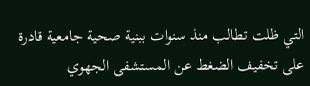التي ظلت تطالب منذ سنوات ببنية صحية جامعية قادرة على تخفيف الضغط عن المستشفى الجهوي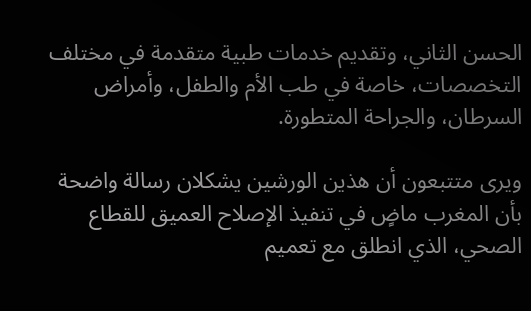الحسن الثاني، وتقديم خدمات طبية متقدمة في مختلف التخصصات، خاصة في طب الأم والطفل، وأمراض السرطان، والجراحة المتطورة.

ويرى متتبعون أن هذين الورشين يشكلان رسالة واضحة بأن المغرب ماضٍ في تنفيذ الإصلاح العميق للقطاع الصحي، الذي انطلق مع تعميم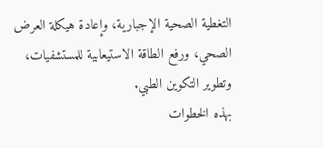التغطية الصحية الإجبارية، وإعادة هيكلة العرض الصحي، ورفع الطاقة الاستيعابية للمستشفيات، وتطوير التكوين الطبي.
بهذه الخطوات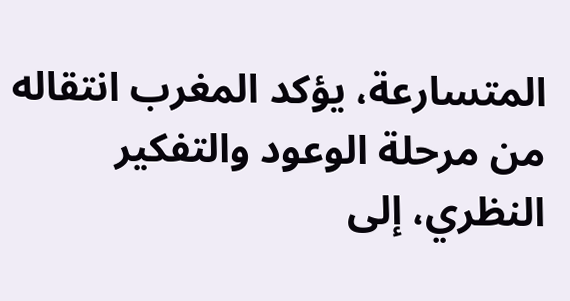المتسارعة، يؤكد المغرب انتقاله من مرحلة الوعود والتفكير النظري، إلى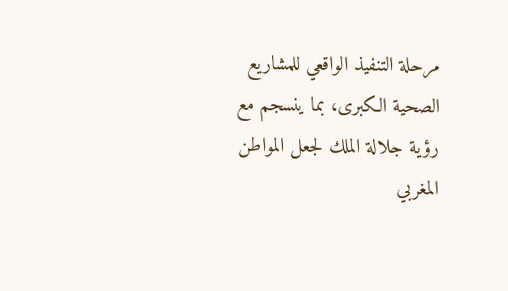مرحلة التنفيذ الواقعي للمشاريع الصحية الكبرى، بما ينسجم مع رؤية جلالة الملك لجعل المواطن المغربي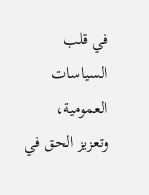في قلب السياسات العمومية، وتعزيز الحق في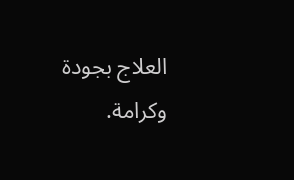العلاج بجودة وكرامة.